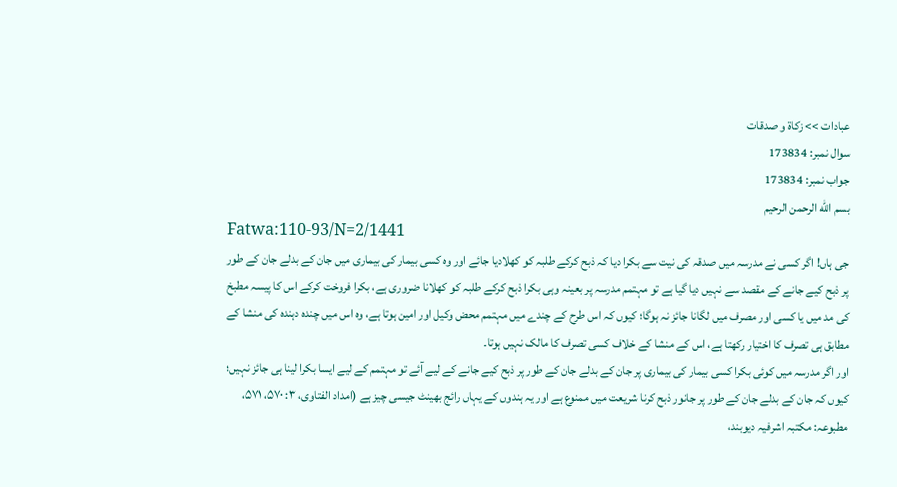عبادات >> زکاة و صدقات
سوال نمبر: 173834
جواب نمبر: 173834
بسم الله الرحمن الرحيم
Fatwa:110-93/N=2/1441
جی ہاں! اگر کسی نے مدرسہ میں صدقہ کی نیت سے بکرا دیا کہ ذبح کرکے طلبہ کو کھلادیا جائے اور وہ کسی بیمار کی بیماری میں جان کے بدلے جان کے طور پر ذبح کیے جانے کے مقصد سے نہیں دیا گیا ہے تو مہتمم مدرسہ پر بعینہ وہی بکرا ذبح کرکے طلبہ کو کھلانا ضروری ہے، بکرا فروخت کرکے اس کا پیسہ مطبخ کی مد میں یا کسی اور مصرف میں لگانا جائز نہ ہوگا؛ کیوں کہ اس طرح کے چندے میں مہتمم محض وکیل اور امین ہوتا ہے، وہ اس میں چندہ دہندہ کی منشا کے مطابق ہی تصرف کا اختیار رکھتا ہے، اس کے منشا کے خلاف کسی تصرف کا مالک نہیں ہوتا۔
اور اگر مدرسہ میں کوئی بکرا کسی بیمار کی بیماری پر جان کے بدلے جان کے طور پر ذبح کیے جانے کے لیے آئے تو مہتمم کے لیے ایسا بکرا لینا ہی جائز نہیں؛ کیوں کہ جان کے بدلے جان کے طور پر جانور ذبح کرنا شریعت میں ممنوع ہے اور یہ ہندوں کے یہاں رائج بھینٹ جیسی چیز ہے (امداد الفتاوی، ۳: ۵۷۰، ۵۷۱، مطبوعہ: مکتبہ اشرفیہ دیوبند،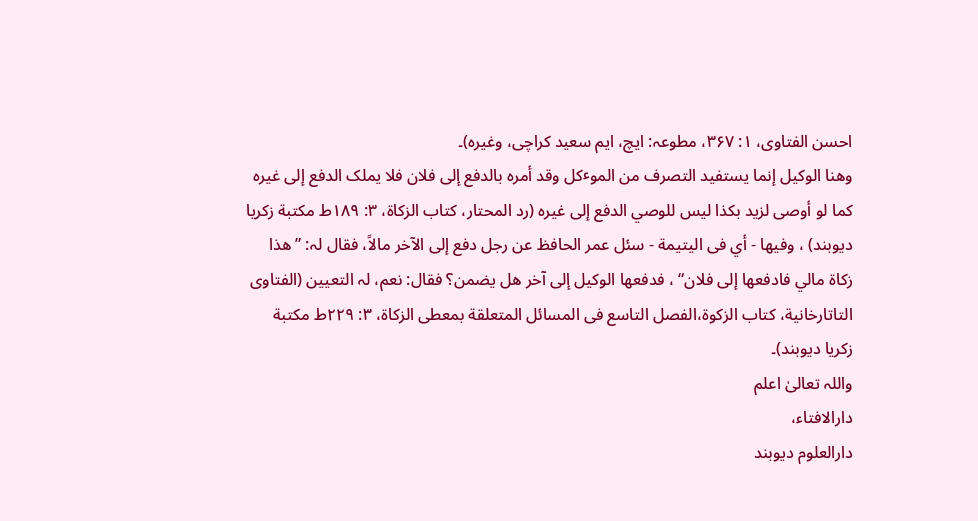احسن الفتاوی، ۱: ۳۶۷، مطوعہ: ایچ، ایم سعید کراچی، وغیرہ)۔
وھنا الوکیل إنما یستفید التصرف من الموٴکل وقد أمرہ بالدفع إلی فلان فلا یملک الدفع إلی غیرہ کما لو أوصی لزید بکذا لیس للوصي الدفع إلی غیرہ (رد المحتار، کتاب الزکاة، ۳: ۱۸۹ط مکتبة زکریا دیوبند) ، وفیھا - أي فی الیتیمة - سئل عمر الحافظ عن رجل دفع إلی الآخر مالاً، فقال لہ: ” ھذا زکاة مالي فادفعھا إلی فلان“ ، فدفعھا الوکیل إلی آخر ھل یضمن؟ فقال: نعم، لہ التعیین (الفتاوی التاتارخانیة، کتاب الزکوة،الفصل التاسع فی المسائل المتعلقة بمعطی الزکاة، ۳: ۲۲۹ط مکتبة زکریا دیوبند)۔
واللہ تعالیٰ اعلم
دارالافتاء،
دارالعلوم دیوبند